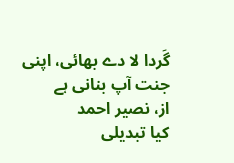گَردا لا دے بھائی، اپنی جنت آپ بنانی ہے
از، نصیر احمد
کیا تبدیلی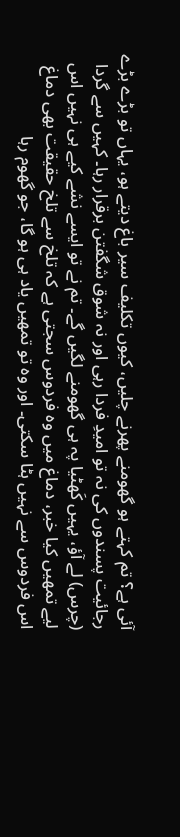آئی ہے؟ تم کہتے ہو گھومنے پھرنے چلیں، کیوں تکلیف سیر باغ دیتے ہو، یہاں تو بڑے بڑے رجائیت پسندوں کی نہ تو امیدِ فردا رہی اور نہ شوق شگفتن برقرار رہا۔ کہیں سے گردا (چرس) لے آؤ، یہیں کَھٹیا پہ ہی گھومنے لگیں گے۔ تم نے تو ایسے نشے کیے ہی نہیں اس لیے تمھیں کیا خبر، دماغ میں وہ فردوس سجتی ہے کہ تلخ سے تلخ حقیقت بھی دماغ اس فردوس سے نہیں ہٹا سکتی۔ اور وہ تو تمھیں یاد ہی ہو گا، جو گھوم رہا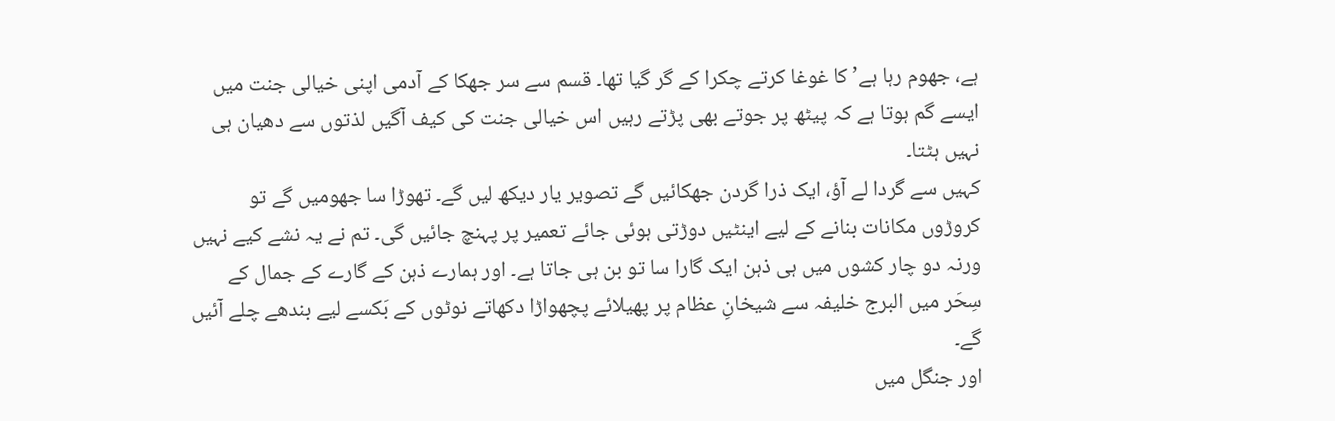ہے، جھوم رہا ہے’ کا غوغا کرتے چکرا کے گر گیا تھا۔ قسم سے سر جھکا کے آدمی اپنی خیالی جنت میں ایسے گم ہوتا ہے کہ پیٹھ پر جوتے بھی پڑتے رہیں اس خیالی جنت کی کیف آگیں لذتوں سے دھیان ہی نہیں ہٹتا۔
کہیں سے گردا لے آؤ، ایک ذرا گردن جھکائیں گے تصویر یار دیکھ لیں گے۔ تھوڑا سا جھومیں گے تو کروڑوں مکانات بنانے کے لیے اینٹیں دوڑتی ہوئی جائے تعمیر پر پہنچ جائیں گی۔ تم نے یہ نشے کیے نہیں ورنہ دو چار کشوں میں ہی ذہن ایک گارا سا تو بن ہی جاتا ہے۔ اور ہمارے ذہن کے گارے کے جمال کے سِحَر میں البرج خلیفہ سے شیخانِ عظام پر پھیلائے پچھواڑا دکھاتے نوٹوں کے بَکسے لیے بندھے چلے آئیں گے۔
اور جنگل میں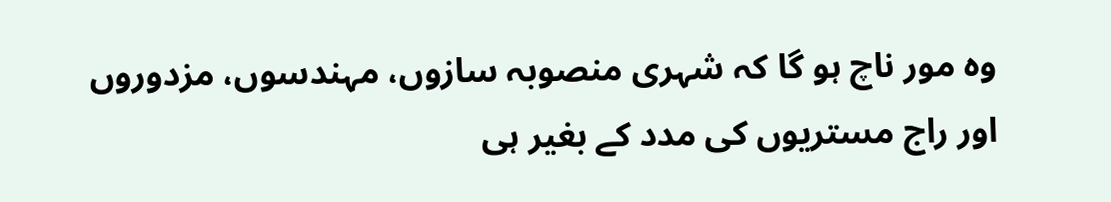وہ مور ناچ ہو گا کہ شہری منصوبہ سازوں، مہندسوں، مزدوروں اور راج مستریوں کی مدد کے بغیر ہی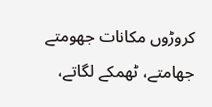کروڑوں مکانات جھومتے جھامتے، ٹھمکے لگاتے،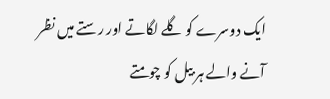ایک دوسرے کو گلے لگاتے اور رستے میں نظر آنے والے ہر بیل کو چومتے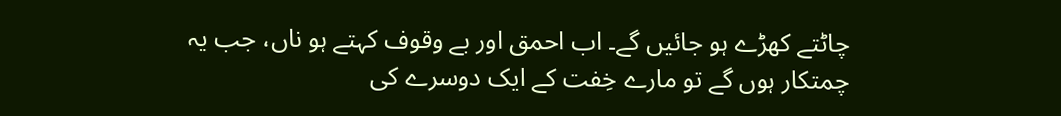چاٹتے کھڑے ہو جائیں گے۔ اب احمق اور بے وقوف کہتے ہو ناں، جب یہ چمتکار ہوں گے تو مارے خِفت کے ایک دوسرے کی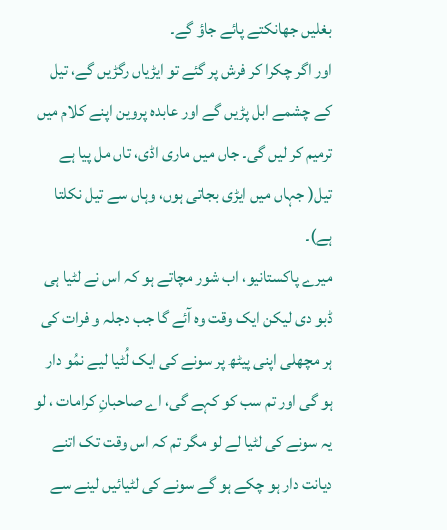بغلیں جھانکتے پائے جاؤ گے۔
اور اگر چکرا کر فرش پر گئے تو ایڑیاں رگڑیں گے، تیل کے چشمے ابل پڑیں گے اور عابدہ پروین اپنے کلام میں ترمیم کر لیں گی۔ جاں میں ماری اڈی، تاں مل پیا ہے تیل( جہاں میں ایڑی بجاتی ہوں، وہاں سے تیل نکلتا ہے)۔
میرے پاکستانیو، اب شور مچاتے ہو کہ اس نے لٹیا ہی ڈبو دی لیکن ایک وقت وہ آئے گا جب دجلہ و فرات کی ہر مچھلی اپنی پیٹھ پر سونے کی ایک لُٹیا لیے نمُو دار ہو گی اور تم سب کو کہے گی، اے صاحبانِ کرامات ، لو یہ سونے کی لٹیا لے لو مگر تم کہ اس وقت تک اتنے دیانت دار ہو چکے ہو گے سونے کی لٹیائیں لینے سے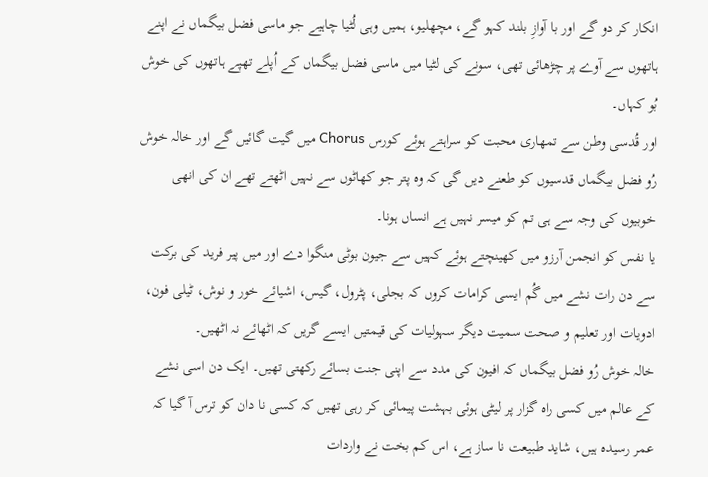انکار کر دو گے اور با آوازِ بلند کہو گے، مچھلیو، ہمیں وہی لُٹیا چاہیے جو ماسی فضل بیگماں نے اپنے ہاتھوں سے آوے پر چڑھائی تھی، سونے کی لٹیا میں ماسی فضل بیگماں کے اُپلے تھپے ہاتھوں کی خوش بُو کہاں۔
اور قُدسی وطن سے تمھاری محبت کو سراہتے ہوئے کورس Chorus میں گیت گائیں گے اور خالہ خوش رُو فضل بیگماں قدسیوں کو طعنے دیں گی کہ وہ پتر جو کھاٹوں سے نہیں اٹھتے تھے ان کی انھی خوبیوں کی وجہ سے ہی تم کو میسر نہیں ہے انساں ہونا۔
یا نفس کو انجمن آرزو میں کھینچتے ہوئے کہیں سے جیون بوٹی منگوا دے اور میں پیر فرید کی برکت سے دن رات نشے میں گُم ایسی کرامات کروں کہ بجلی، پٹرول، گیس، اشیائے خور و نوش، ٹیلی فون، ادویات اور تعلیم و صحت سمیت دیگر سہولیات کی قیمتیں ایسے گریں کہ اٹھائے نہ اٹھیں۔
خالہ خوش رُو فضل بیگماں کہ افیون کی مدد سے اپنی جنت بسائے رکھتی تھیں۔ ایک دن اسی نشے کے عالم میں کسی راہ گزار پر لیٹی ہوئی بہشت پیمائی کر رہی تھیں کہ کسی نا دان کو ترس آ گیا کہ عمر رسیدہ ہیں، شاید طبیعت نا ساز ہے، اس کم بخت نے واردات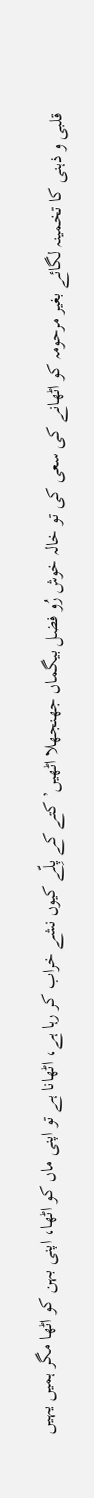قلبی و ذہنی کا تخمینہ لگائے بغیر مرحومہ کو اٹھانے کی سعی کی تو خالہ خوش رُو فضل بیگماں جھنجھلا اٹھیں’ کتے کے پِلّے کیوں نشے خراب کر رہا ہے، اٹھانا ہے تو اپنی ماں کو اٹھا، اپنی بہن کو اٹھا مگر ہمیں یہیں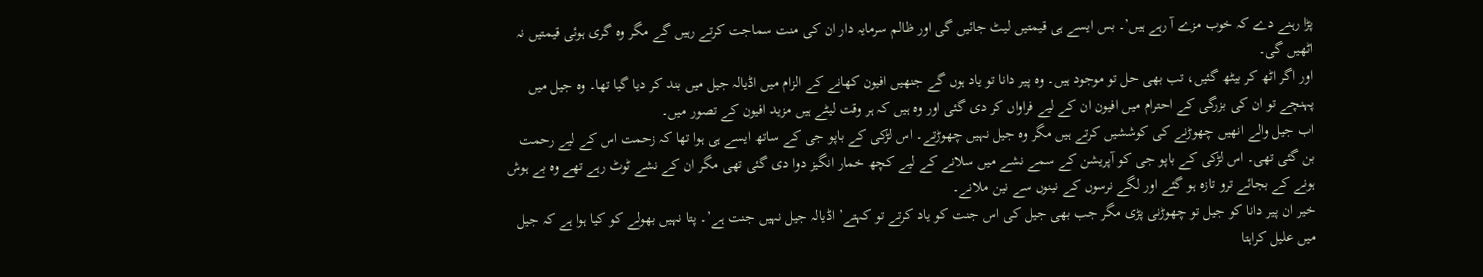پڑا رہنے دے کہ خوب مزے آ رہے ہیں’۔ بس ایسے ہی قیمتیں لیٹ جائیں گی اور ظالم سرمایہ دار ان کی منت سماجت کرتے رہیں گے مگر وہ گری ہوئی قیمتیں نہ اٹھیں گی۔
اور اگر اٹھ کر بیٹھ گئیں، تب بھی حل تو موجود ہیں۔ وہ پیر دانا تو یاد ہوں گے جنھیں افیون کھانے کے الزام میں اڈیالہ جیل میں بند کر دیا گیا تھا۔ وہ جیل میں پہنچے تو ان کی بزرگی کے احترام میں افیون ان کے لیے فراواں کر دی گئی اور وہ ہیں کہ ہر وقت لیٹے ہیں مزید افیون کے تصور میں۔
اب جیل والے انھیں چھوڑنے کی کوششیں کرتے ہیں مگر وہ جیل نہیں چھوڑتے۔ اس لڑکی کے باپو جی کے ساتھ ایسے ہی ہوا تھا کہ زحمت اس کے لیے رحمت بن گئی تھی۔ اس لڑکی کے باپو جی کو آپریشن کے سمے نشے میں سلانے کے لیے کچھ خمار انگیز دوا دی گئی تھی مگر ان کے نشے ٹوٹ رہے تھے وہ بے ہوش ہونے کے بجائے ترو تازہ ہو گئے اور لگے نرسوں کے نینوں سے نین ملانے۔
خیر ان پیر دانا کو جیل تو چھوڑنی پڑی مگر جب بھی جیل کی اس جنت کو یاد کرتے تو کہتے’ اڈیالہ جیل نہیں جنت ہے’۔ پتا نہیں بھولے کو کیا ہوا ہے کہ جیل میں علیل کراہتا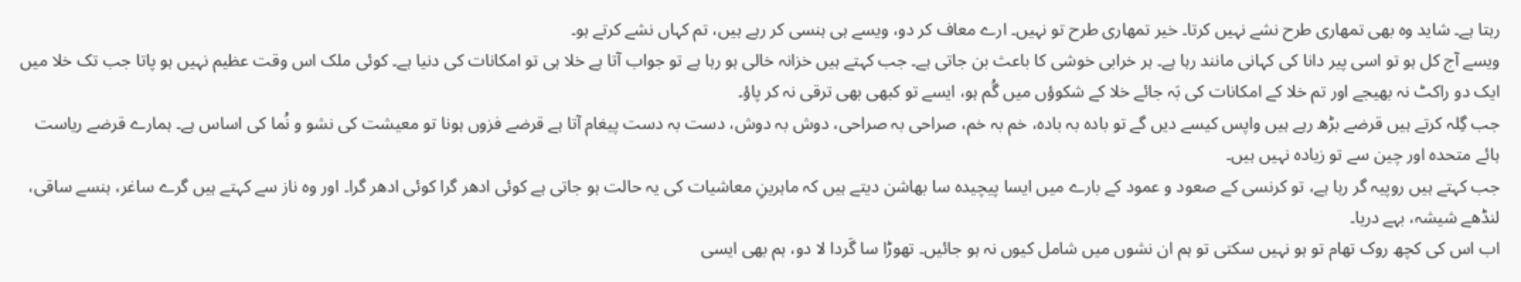رہتا ہے۔ شاید وہ بھی تمھاری طرح نشے نہیں کرتا۔ خیر تمھاری طرح تو نہیں۔ ارے معاف کر دو، ویسے ہی ہنسی کر رہے ہیں، تم کہاں نشے کرتے ہو۔
ویسے آج کل ہو تو اسی پیر دانا کی کہانی مانند رہا ہے۔ ہر خرابی خوشی کا باعث بن جاتی ہے۔ جب کہتے ہیں خزانہ خالی ہو رہا ہے تو جواب آتا ہے خلا ہی تو امکانات کی دنیا ہے۔ کوئی ملک اس وقت عظیم نہیں ہو پاتا جب تک خلا میں ایک دو راکٹ نہ بھیجے اور تم خلا کے امکانات کی بَہ جائے خلا کے شکوؤں میں گُم ہو، ایسے تو کبھی بھی ترقی نہ کر پاؤ۔
جب گِلہ کرتے ہیں قرضے بڑھ رہے ہیں واپس کیسے دیں گے تو بادہ بہ بادہ، خم بہ خم، صراحی بہ صراحی، دوش بہ دوش، دست بہ دست پیغام آتا ہے قرضے فزوں ہونا تو معیشت کی نشو و نُما کی اساس ہے۔ ہمارے قرضے ریاست ہائے متحدہ اور چین سے تو زیادہ نہیں ہیں۔
جب کہتے ہیں روپیہ گر رہا ہے، تو کرنسی کے صعود و عمود کے بارے میں ایسا پیچیدہ سا بھاشن دیتے ہیں کہ ماہرینِ معاشیات کی یہ حالت ہو جاتی ہے کوئی ادھر گرا کوئی ادھر گرا۔ اور وہ ناز سے کہتے ہیں گرے ساغر، ہنسے ساقی، لنڈھے شیشہ، بہے دریا۔
اب اس کی کچھ روک تھام تو ہو نہیں سکتی تو ہم ان نشوں میں شامل کیوں نہ ہو جائیں۔ تھوڑا سا گَردا لا دو، ہم بھی ایسی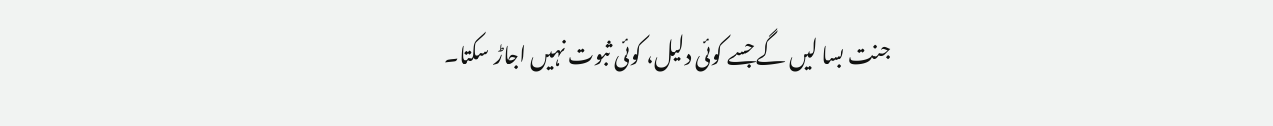جنت بسا لیں گے جسے کوئی دلیل، کوئی ثبوت نہیں اجاڑ سکتا۔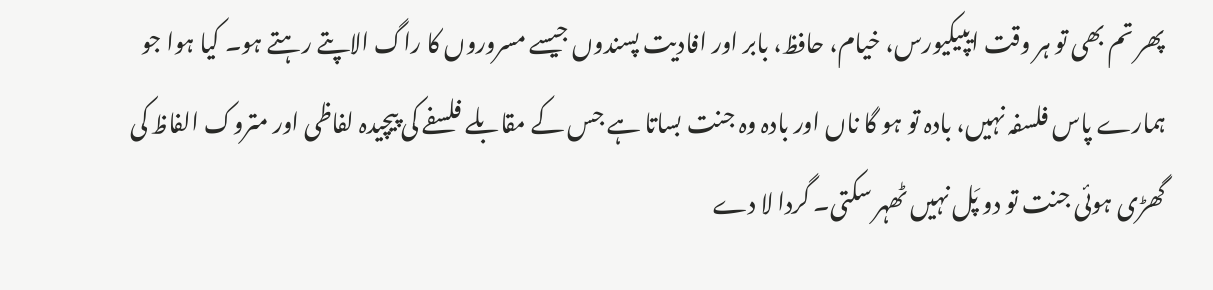پھر تم بھی تو ہر وقت ایپیکیورس، خیام، حافظ، بابر اور افادیت پسندوں جیسے مسروروں کا راگ الاپتے رہتے ہو۔ کیا ہوا جو ہمارے پاس فلسفہ نہیں، بادہ تو ہو گا ناں اور بادہ وہ جنت بساتا ہے جس کے مقابلے فلسفے کی پیچیدہ لفاظی اور متروک الفاظ کی گھڑی ہوئی جنت تو دو پَل نہیں ٹھہر سکتی۔ گردا لا دے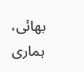بھائی، ہماری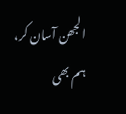الجھن آسان کر، ہم بھی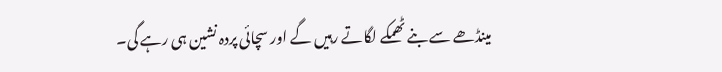مینڈھے سے بنے ٹھمکے لگاتے رہیں گے اور سچائی پردہ نشین ہی رہے گی۔